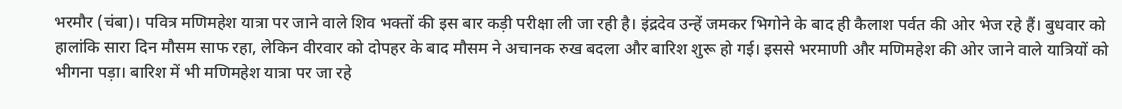भरमौर (चंबा)। पवित्र मणिमहेश यात्रा पर जाने वाले शिव भक्तों की इस बार कड़ी परीक्षा ली जा रही है। इंद्रदेव उन्हें जमकर भिगोने के बाद ही कैलाश पर्वत की ओर भेज रहे हैं। बुधवार को हालांकि सारा दिन मौसम साफ रहा, लेकिन वीरवार को दोपहर के बाद मौसम ने अचानक रुख बदला और बारिश शुरू हो गई। इससे भरमाणी और मणिमहेश की ओर जाने वाले यात्रियों को भीगना पड़ा। बारिश में भी मणिमहेश यात्रा पर जा रहे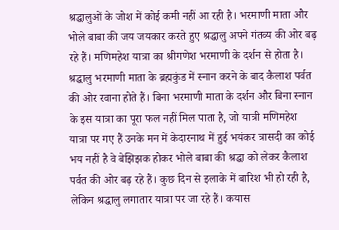श्रद्धालुओं के जोश में कोई कमी नहीं आ रही है। भरमाणी माता और भोले बाबा की जय जयकार करते हुए श्रद्धालु अपने गंतव्य की ओर बढ़ रहे हैं। मणिमहेश यात्रा का श्रीगणेश भरमाणी के दर्शन से होता है। श्रद्धालु भरमाणी माता के ब्रह्मकुंड में स्नान करने के बाद कैलाश पर्वत की ओर रवाना होते हैं। बिना भरमाणी माता के दर्शन और बिना स्नान के इस यात्रा का पूरा फल नहीं मिल पाता है, जो यात्री मणिमहेश यात्रा पर गए हैं उनके मन में केदारनाथ में हुई भयंकर त्रासदी का कोई भय नहीं है वे बेझिझक होकर भोले बाबा की श्रद्धा को लेकर कैलाश पर्वत की ओर बढ़ रहे हैं। कुछ दिन से इलाके में बारिश भी हो रही है, लेकिन श्रद्धालु लगातार यात्रा पर जा रहे हैं। कयास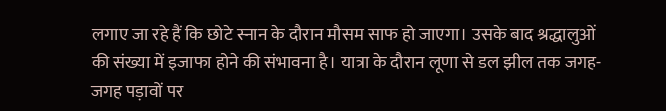लगाए जा रहे हैं कि छोटे स्नान के दौरान मौसम साफ हो जाएगा। उसके बाद श्रद्धालुओं की संख्या में इजाफा होने की संभावना है। यात्रा के दौरान लूणा से डल झील तक जगह-जगह पड़ावों पर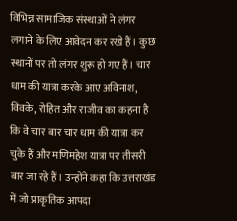विभिन्न सामाजिक संस्थाओं ने लंगर लगाने के लिए आवेदन कर रखे हैं। कुछ स्थानों पर तो लंगर शुरू हो गए हैं। चार धाम की यात्रा करके आए अविनाश, विवके, रोहित और राजीव का कहना है कि वे चार बार चार धाम की यात्रा कर चुके हैं और मणिमहेश यात्रा पर तीसरी बार जा रहे हैं। उन्होंने कहा कि उत्तराखंड में जो प्राकृतिक आपदा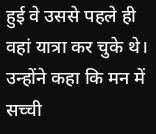हुई वे उससे पहले ही वहां यात्रा कर चुके थे। उन्होंने कहा कि मन में सच्ची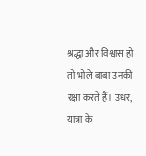श्रद्धा और विश्वास हो तो भोले बाबा उनकी रक्षा करते हैं। उधर, यात्रा के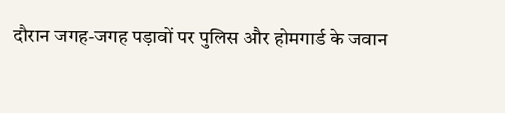दौरान जगह-जगह पड़ावों पर पुलिस और होमगार्ड के जवान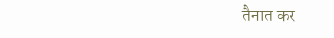तैनात कर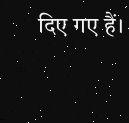दिए गए हैं।